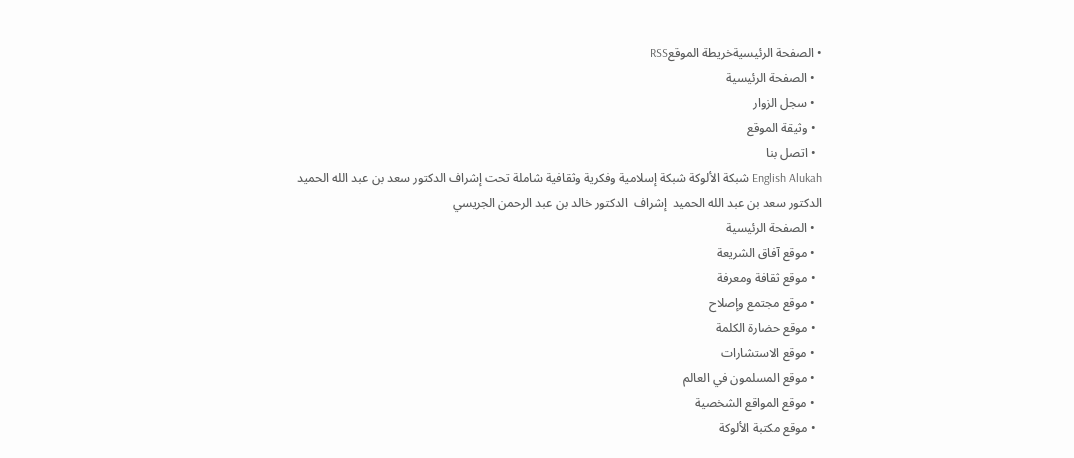• الصفحة الرئيسيةخريطة الموقعRSS
  • الصفحة الرئيسية
  • سجل الزوار
  • وثيقة الموقع
  • اتصل بنا
English Alukah شبكة الألوكة شبكة إسلامية وفكرية وثقافية شاملة تحت إشراف الدكتور سعد بن عبد الله الحميد
الدكتور سعد بن عبد الله الحميد  إشراف  الدكتور خالد بن عبد الرحمن الجريسي
  • الصفحة الرئيسية
  • موقع آفاق الشريعة
  • موقع ثقافة ومعرفة
  • موقع مجتمع وإصلاح
  • موقع حضارة الكلمة
  • موقع الاستشارات
  • موقع المسلمون في العالم
  • موقع المواقع الشخصية
  • موقع مكتبة الألوكة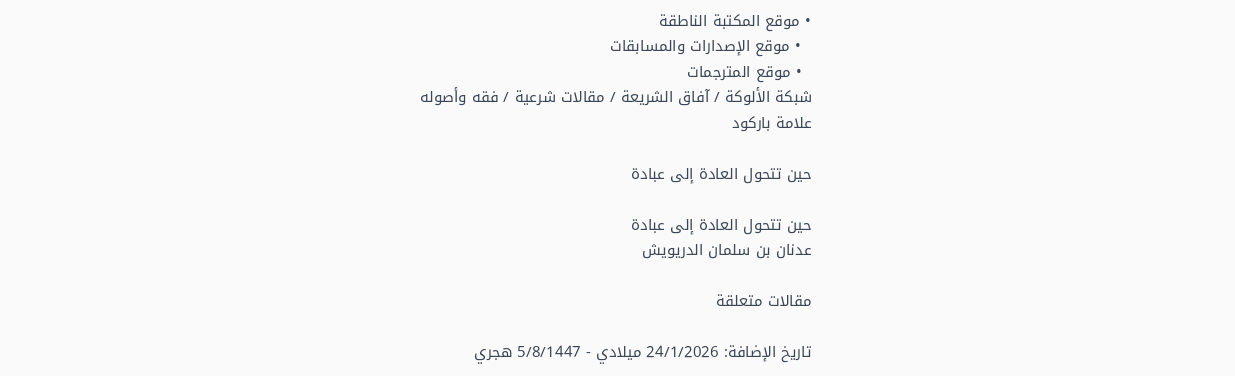• موقع المكتبة الناطقة
  • موقع الإصدارات والمسابقات
  • موقع المترجمات
شبكة الألوكة / آفاق الشريعة / مقالات شرعية / فقه وأصوله
علامة باركود

حين تتحول العادة إلى عبادة

حين تتحول العادة إلى عبادة
عدنان بن سلمان الدريويش

مقالات متعلقة

تاريخ الإضافة: 24/1/2026 ميلادي - 5/8/1447 هجري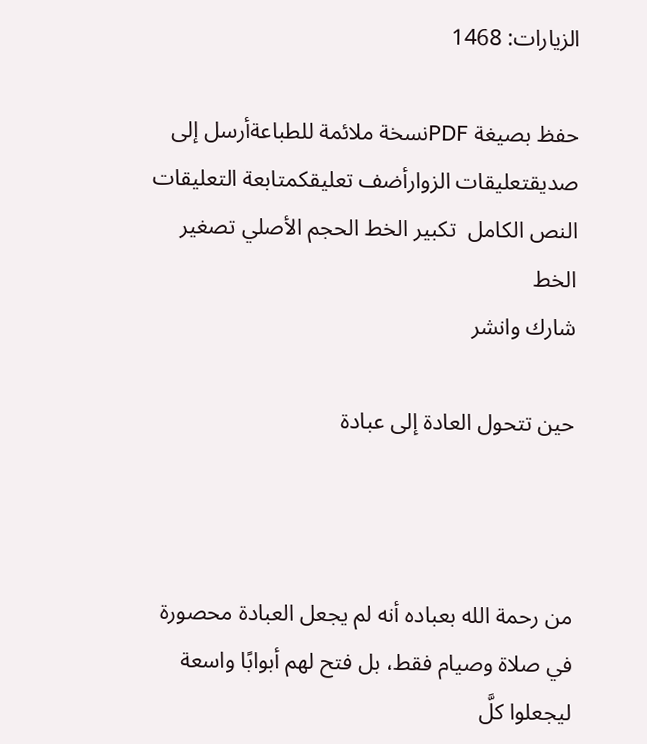الزيارات: 1468

حفظ بصيغة PDFنسخة ملائمة للطباعةأرسل إلى صديقتعليقات الزوارأضف تعليقكمتابعة التعليقات
النص الكامل  تكبير الخط الحجم الأصلي تصغير الخط
شارك وانشر

حين تتحول العادة إلى عبادة



من رحمة الله بعباده أنه لم يجعل العبادة محصورة في صلاة وصيام فقط، بل فتح لهم أبوابًا واسعة ليجعلوا كلَّ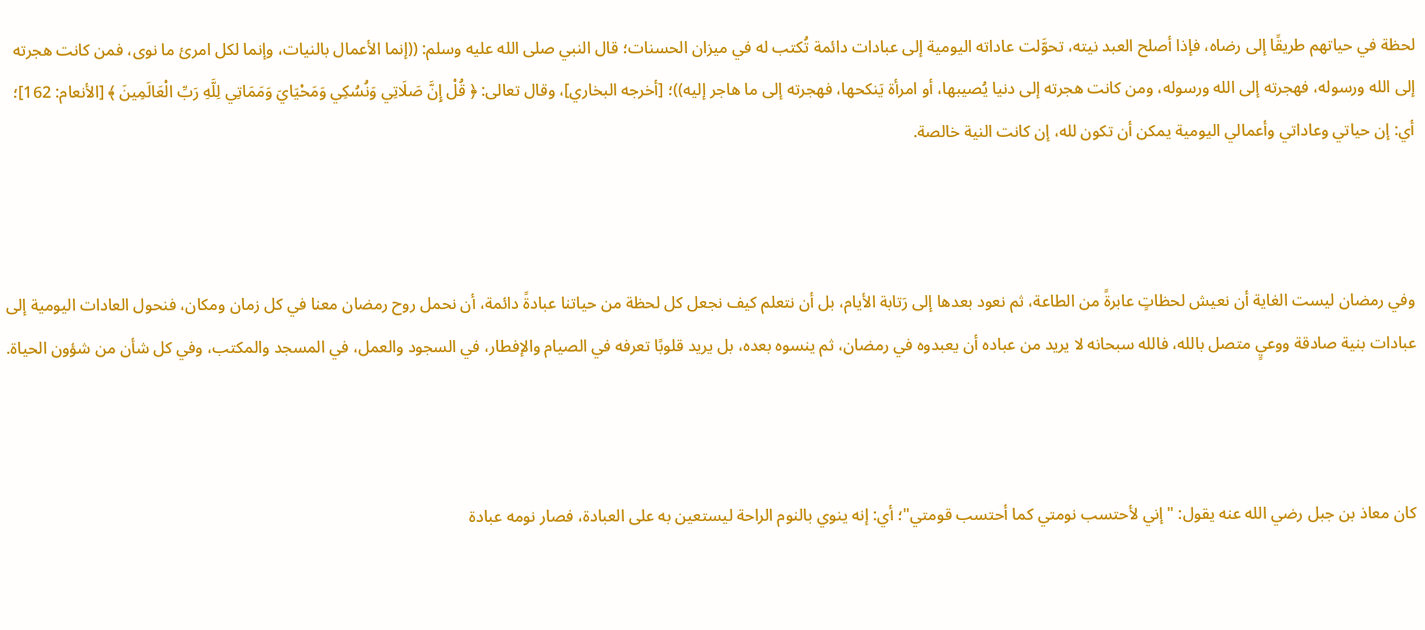لحظة في حياتهم طريقًا إلى رضاه، فإذا أصلح العبد نيته، تحوَّلت عاداته اليومية إلى عبادات دائمة تُكتب له في ميزان الحسنات؛ قال النبي صلى الله عليه وسلم: ((إنما الأعمال بالنيات، وإنما لكل امرئ ما نوى، فمن كانت هجرته إلى الله ورسوله، فهجرته إلى الله ورسوله، ومن كانت هجرته إلى دنيا يُصيبها، أو امرأة يَنكحها، فهجرته إلى ما هاجر إليه))؛ [أخرجه البخاري]، وقال تعالى: ﴿ قُلْ إِنَّ صَلَاتِي وَنُسُكِي وَمَحْيَايَ وَمَمَاتِي لِلَّهِ رَبِّ الْعَالَمِينَ ﴾ [الأنعام: 162]؛ أي: إن حياتي وعاداتي وأعمالي اليومية يمكن أن تكون لله، إن كانت النية خالصة.



وفي رمضان ليست الغاية أن نعيش لحظاتٍ عابرةً من الطاعة، ثم نعود بعدها إلى رَتابة الأيام، بل أن نتعلم كيف نجعل كل لحظة من حياتنا عبادةً دائمة، أن نحمل روح رمضان معنا في كل زمان ومكان، فنحول العادات اليومية إلى عبادات بنية صادقة ووعيٍ متصل بالله، فالله سبحانه لا يريد من عباده أن يعبدوه في رمضان، ثم ينسوه بعده، بل يريد قلوبًا تعرفه في الصيام والإفطار، في السجود والعمل، في المسجد والمكتب، وفي كل شأن من شؤون الحياة.



كان معاذ بن جبل رضي الله عنه يقول: "إني لأحتسب نومتي كما أحتسب قومتي"؛ أي: إنه ينوي بالنوم الراحة ليستعين به على العبادة، فصار نومه عبادة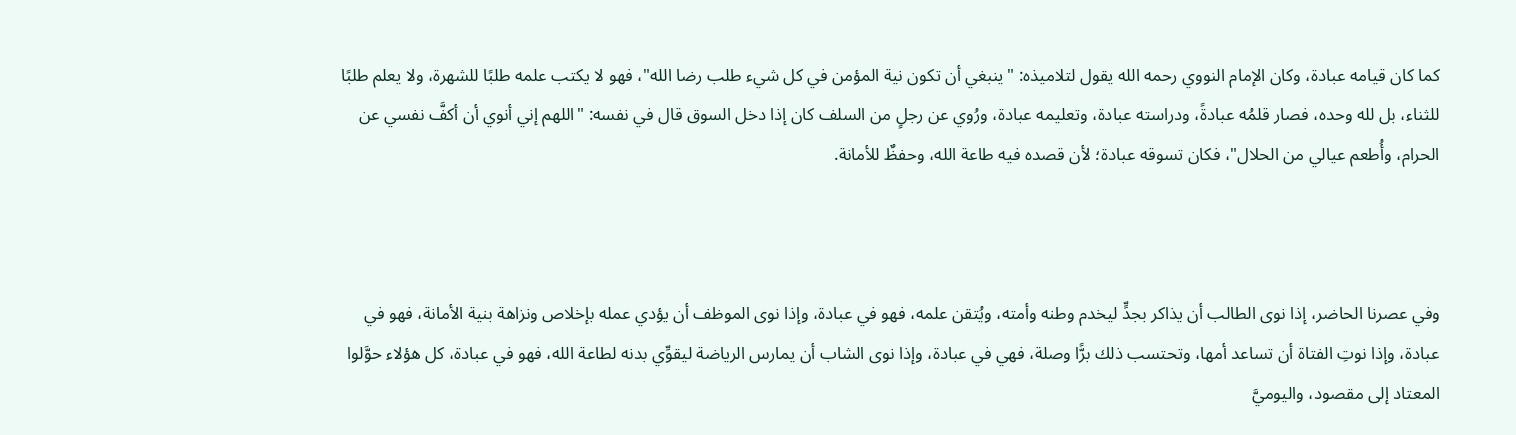كما كان قيامه عبادة، وكان الإمام النووي رحمه الله يقول لتلاميذه: "ينبغي أن تكون نية المؤمن في كل شيء طلب رضا الله"، فهو لا يكتب علمه طلبًا للشهرة، ولا يعلم طلبًا للثناء، بل لله وحده، فصار قلمُه عبادةً، ودراسته عبادة، وتعليمه عبادة، ورُوي عن رجلٍ من السلف كان إذا دخل السوق قال في نفسه: "اللهم إني أنوي أن أكفَّ نفسي عن الحرام، وأُطعم عيالي من الحلال"، فكان تسوقه عبادة؛ لأن قصده فيه طاعة الله، وحفظٌ للأمانة.



وفي عصرنا الحاضر، إذا نوى الطالب أن يذاكر بجدٍّ ليخدم وطنه وأمته، ويُتقن علمه، فهو في عبادة، وإذا نوى الموظف أن يؤدي عمله بإخلاص ونزاهة بنية الأمانة، فهو في عبادة، وإذا نوتِ الفتاة أن تساعد أمها، وتحتسب ذلك برًّا وصلة، فهي في عبادة، وإذا نوى الشاب أن يمارس الرياضة ليقوِّي بدنه لطاعة الله، فهو في عبادة، كل هؤلاء حوَّلوا المعتاد إلى مقصود، واليوميَّ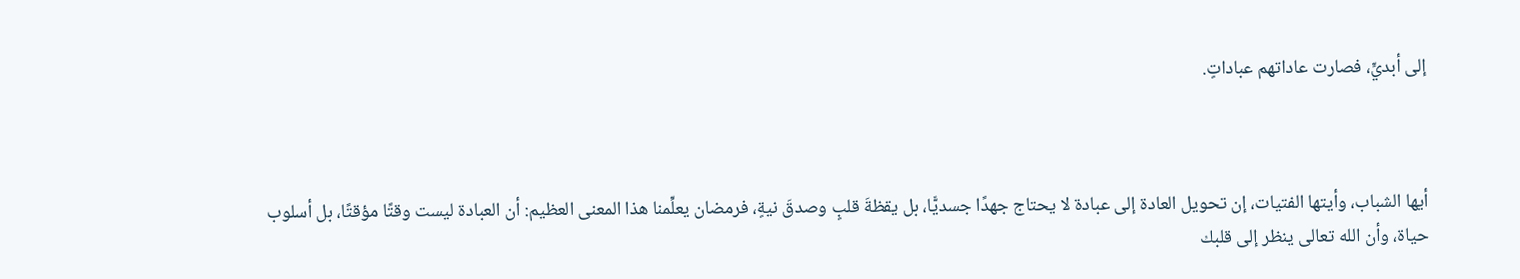إلى أبديٍّ، فصارت عاداتهم عباداتٍ.



أيها الشباب، وأيتها الفتيات، إن تحويل العادة إلى عبادة لا يحتاج جهدًا جسديًّا، بل يقظةَ قلبٍ وصدقَ نيةٍ، فرمضان يعلِّمنا هذا المعنى العظيم: أن العبادة ليست وقتًا مؤقتًا، بل أسلوب حياة، وأن الله تعالى ينظر إلى قلبك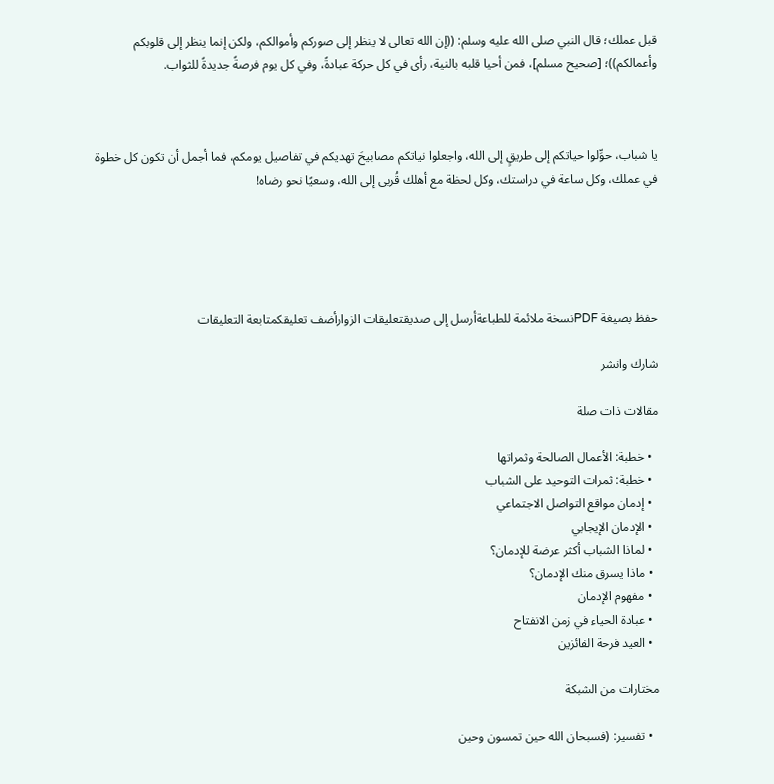قبل عملك؛ قال النبي صلى الله عليه وسلم: ((إن الله تعالى لا ينظر إلى صوركم وأموالكم، ولكن إنما ينظر إلى قلوبكم وأعمالكم))؛ [صحيح مسلم]، فمن أحيا قلبه بالنية، رأى في كل حركة عبادةً، وفي كل يوم فرصةً جديدةً للثواب.



يا شباب، حوِّلوا حياتكم إلى طريقٍ إلى الله، واجعلوا نياتكم مصابيحَ تهديكم في تفاصيل يومكم، فما أجمل أن تكون كل خطوة في عملك، وكل ساعة في دراستك، وكل لحظة مع أهلك قُربى إلى الله، وسعيًا نحو رضاه!





حفظ بصيغة PDFنسخة ملائمة للطباعةأرسل إلى صديقتعليقات الزوارأضف تعليقكمتابعة التعليقات

شارك وانشر

مقالات ذات صلة

  • خطبة: الأعمال الصالحة وثمراتها
  • خطبة: ثمرات التوحيد على الشباب
  • إدمان مواقع التواصل الاجتماعي
  • الإدمان الإيجابي
  • لماذا الشباب أكثر عرضة للإدمان؟
  • ماذا يسرق منك الإدمان؟
  • مفهوم الإدمان
  • عبادة الحياء في زمن الانفتاح
  • العيد فرحة الفائزين

مختارات من الشبكة

  • تفسير: (فسبحان الله حين تمسون وحين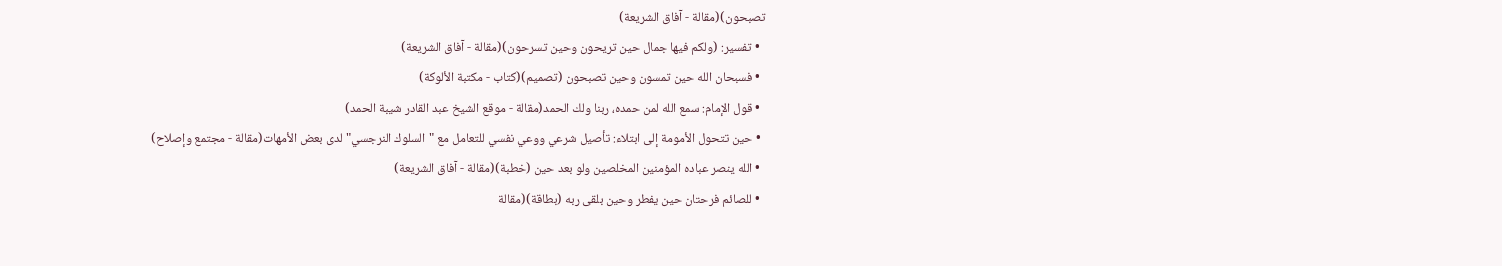تصبحون)(مقالة - آفاق الشريعة)
  • تفسير: (ولكم فيها جمال حين تريحون وحين تسرحون)(مقالة - آفاق الشريعة)
  • فسبحان الله حين تمسون وحين تصبحون (تصميم)(كتاب - مكتبة الألوكة)
  • قول الإمام: سمع الله لمن حمده، ربنا ولك الحمد(مقالة - موقع الشيخ عبد القادر شيبة الحمد)
  • حين تتحول الأمومة إلى ابتلاء: تأصيل شرعي ووعي نفسي للتعامل مع "السلوك النرجسي" لدى بعض الأمهات(مقالة - مجتمع وإصلاح)
  • الله ينصر عباده المؤمنين المخلصين ولو بعد حين (خطبة)(مقالة - آفاق الشريعة)
  • للصائم فرحتان حين يفطر وحين بلقى ربه (بطاقة)(مقالة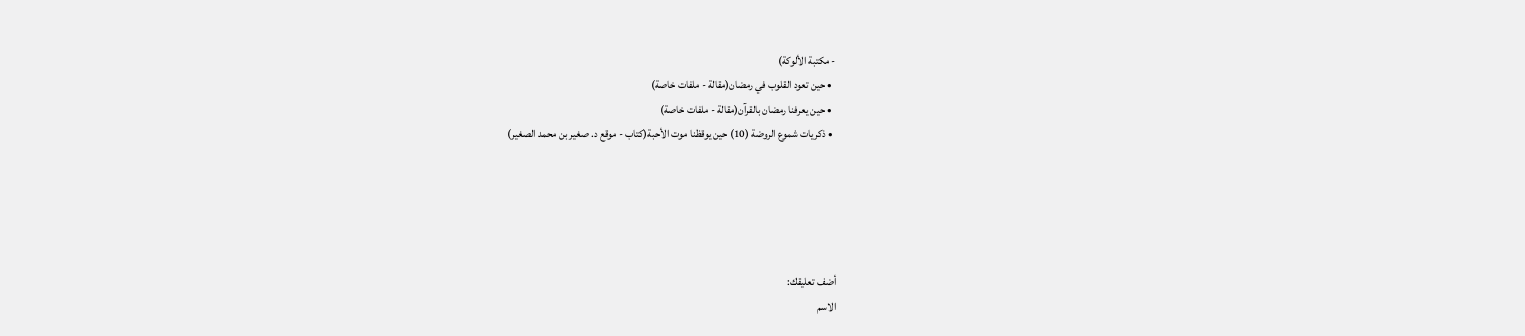- مكتبة الألوكة)
  • حين تعود القلوب في رمضان(مقالة - ملفات خاصة)
  • حين يعرفنا رمضان بالقرآن(مقالة - ملفات خاصة)
  • ذكريات شموع الروضة (10) حين يوقظنا موت الأحبة(كتاب - موقع د. صغير بن محمد الصغير)





أضف تعليقك:
الاسم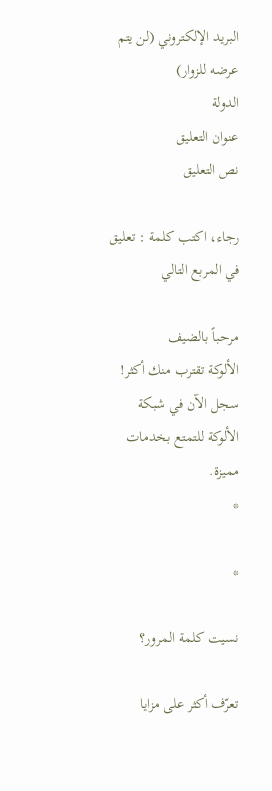البريد الإلكتروني (لن يتم عرضه للزوار)
الدولة
عنوان التعليق
نص التعليق

رجاء، اكتب كلمة : تعليق في المربع التالي

مرحباً بالضيف
الألوكة تقترب منك أكثر!
سجل الآن في شبكة الألوكة للتمتع بخدمات مميزة.
*

*

نسيت كلمة المرور؟

تعرّف أكثر على مزايا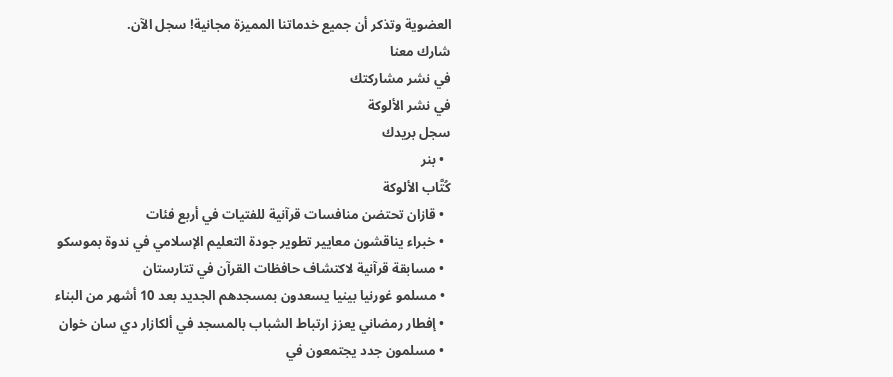العضوية وتذكر أن جميع خدماتنا المميزة مجانية! سجل الآن.
شارك معنا
في نشر مشاركتك
في نشر الألوكة
سجل بريدك
  • بنر
كُتَّاب الألوكة
  • قازان تحتضن منافسات قرآنية للفتيات في أربع فئات
  • خبراء يناقشون معايير تطوير جودة التعليم الإسلامي في ندوة بموسكو
  • مسابقة قرآنية لاكتشاف حافظات القرآن في تتارستان
  • مسلمو غورنيا بينيا يسعدون بمسجدهم الجديد بعد 10 أشهر من البناء
  • إفطار رمضاني يعزز ارتباط الشباب بالمسجد في ألكازار دي سان خوان
  • مسلمون جدد يجتمعون في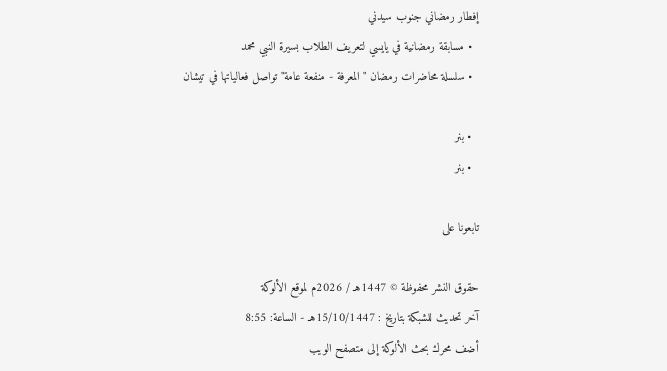إفطار رمضاني جنوب سيدني
  • مسابقة رمضانية في يايسي لتعريف الطلاب بسيرة النبي محمد
  • سلسلة محاضرات رمضان "المعرفة - منفعة عامة" تواصل فعالياتها في تيشان

  • بنر
  • بنر

تابعونا على

حقوق النشر محفوظة © 1447هـ / 2026م لموقع الألوكة
آخر تحديث للشبكة بتاريخ : 15/10/1447هـ - الساعة: 8:55
أضف محرك بحث الألوكة إلى متصفح الويب